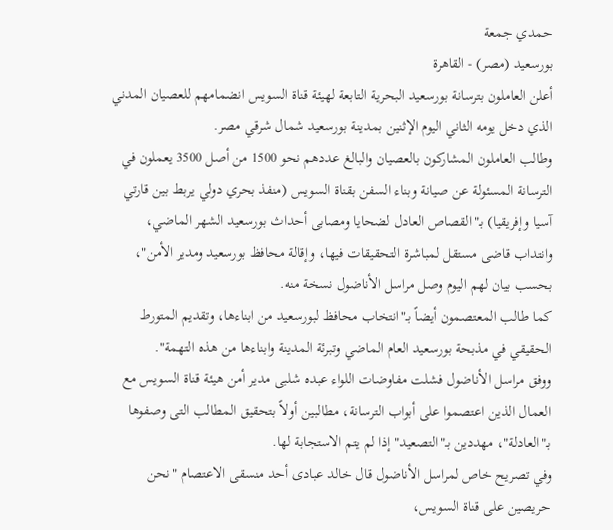حمدي جمعة
بورسعيد (مصر) - القاهرة
أعلن العاملون بترسانة بورسعيد البحرية التابعة لهيئة قناة السويس انضمامهم للعصيان المدني الذي دخل يومه الثاني اليوم الإثنين بمدينة بورسعيد شمال شرقي مصر.
وطالب العاملون المشاركون بالعصيان والبالغ عددهم نحو 1500 من أصل 3500 يعملون في الترسانة المسئولة عن صيانة وبناء السفن بقناة السويس (منفذ بحري دولي يربط بين قارتي آسيا وإفريقيا) بـ"القصاص العادل لضحايا ومصابى أحداث بورسعيد الشهر الماضي، وانتداب قاضى مستقل لمباشرة التحقيقات فيها، وإقالة محافظ بورسعيد ومدير الأمن"، بحسب بيان لهم اليوم وصل مراسل الأناضول نسخة منه.
كما طالب المعتصمون أيضاً بـ"انتخاب محافظ لبورسعيد من ابناءها، وتقديم المتورط الحقيقي في مذبحة بورسعيد العام الماضي وتبرئة المدينة وابناءها من هذه التهمة".
ووفق مراسل الأناضول فشلت مفاوضات اللواء عبده شلبى مدير أمن هيئة قناة السويس مع العمال الذين اعتصموا على أبواب الترسانة، مطالبين أولاً بتحقيق المطالب التى وصفوها بـ"العادلة"، مهددين بـ"التصعيد" إذا لم يتم الاستجابة لها.
وفي تصريح خاص لمراسل الأناضول قال خالد عبادى أحد منسقى الاعتصام "نحن حريصين على قناة السويس،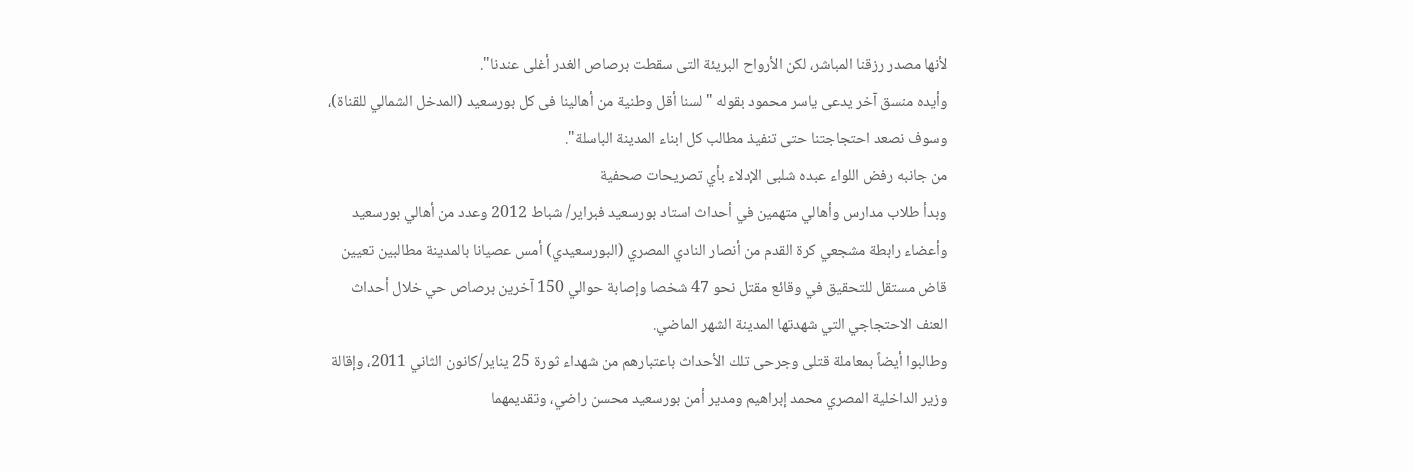لأنها مصدر رزقنا المباشر، لكن الأرواح البريئة التى سقطت برصاص الغدر أغلى عندنا".
وأيده منسق آخر يدعى ياسر محمود بقوله "لسنا أقل وطنية من أهالينا فى كل بورسعيد (المدخل الشمالي للقناة)، وسوف نصعد احتجاجتنا حتى تنفيذ مطالب كل ابناء المدينة الباسلة".
من جانبه رفض اللواء عبده شلبى الإدلاء بأي تصريحات صحفية
وبدأ طلاب مدارس وأهالي متهمين في أحداث استاد بورسعيد فبراير/ شباط 2012 وعدد من أهالي بورسعيد وأعضاء رابطة مشجعي كرة القدم من أنصار النادي المصري (البورسعيدي) أمس عصيانا بالمدينة مطالبين تعيين قاض مستقل للتحقيق في وقائع مقتل نحو 47 شخصا وإصابة حوالي 150 آخرين برصاص حي خلال أحداث العنف الاحتجاجي التي شهدتها المدينة الشهر الماضي.
وطالبوا أيضاً بمعاملة قتلى وجرحى تلك الأحداث باعتبارهم من شهداء ثورة 25 يناير/كانون الثاني 2011، وإقالة وزير الداخلية المصري محمد إبراهيم ومدير أمن بورسعيد محسن راضي، وتقديمهما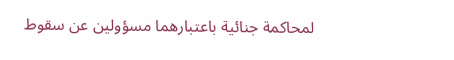لمحاكمة جنائية باعتبارهما مسؤولين عن سقوط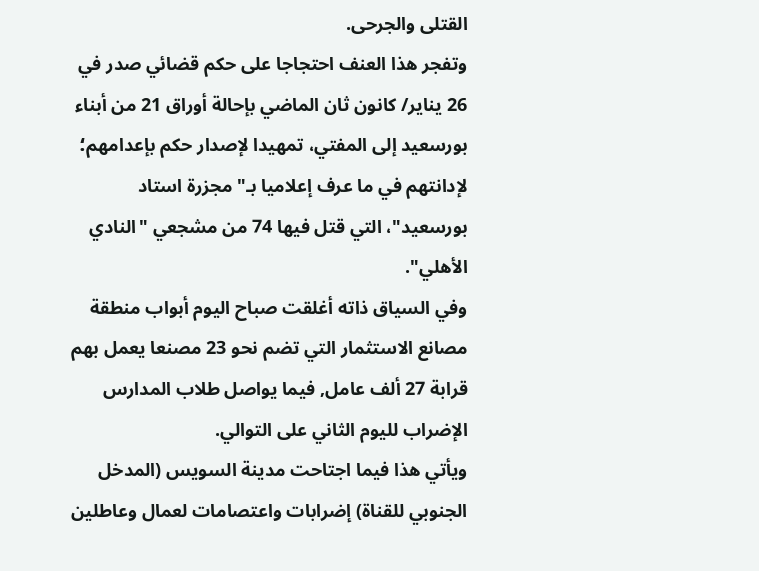القتلى والجرحى.
وتفجر هذا العنف احتجاجا على حكم قضائي صدر في 26 يناير/ كانون ثان الماضي بإحالة أوراق 21 من أبناء بورسعيد إلى المفتي، تمهيدا لإصدار حكم بإعدامهم؛ لإدانتهم في ما عرف إعلاميا بـ"مجزرة استاد بورسعيد"، التي قتل فيها 74 من مشجعي "النادي الأهلي".
وفي السياق ذاته أغلقت صباح اليوم أبواب منطقة مصانع الاستثمار التي تضم نحو 23 مصنعا يعمل بهم قرابة 27 ألف عامل, فيما يواصل طلاب المدارس الإضراب لليوم الثاني على التوالي.
ويأتي هذا فيما اجتاحت مدينة السويس (المدخل الجنوبي للقناة) إضرابات واعتصامات لعمال وعاطلين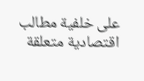على خلفية مطالب اقتصادية متعلقة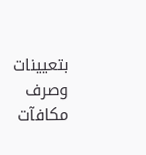بتعيينات وصرف مكافآت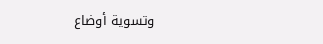وتسوية أوضاع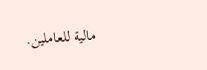مالية للعاملين.